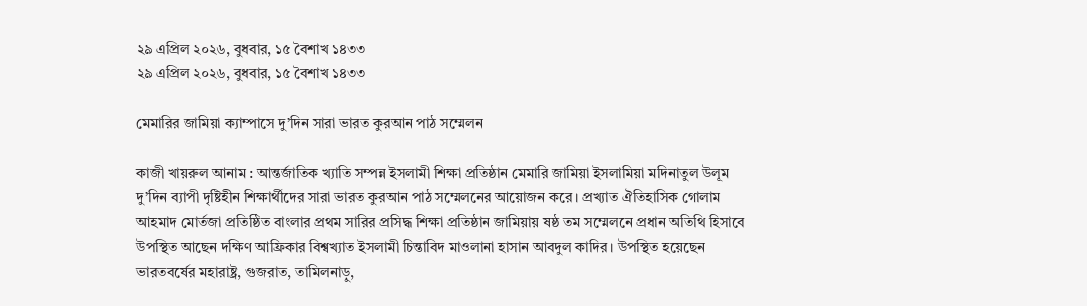২৯ এপ্রিল ২০২৬, বুধবার, ১৫ বৈশাখ ১৪৩৩
২৯ এপ্রিল ২০২৬, বুধবার, ১৫ বৈশাখ ১৪৩৩

মেমারির জামিয়া ক্যাম্পাসে দু’দিন সারা ভারত কুরআন পাঠ সম্মেলন

কাজী খায়রুল আনাম : আন্তর্জাতিক খ্যাতি সম্পন্ন ইসলামী শিক্ষা প্রতিষ্ঠান মেমারি জামিয়া ইসলামিয়া মদিনাতুল উলূম দু’দিন ব্যাপী দৃষ্টিহীন শিক্ষার্থীদের সারা ভারত কুরআন পাঠ সম্মেলনের আয়োজন করে। প্রখ্যাত ঐতিহাসিক গোলাম আহমাদ মোর্তজা প্রতিষ্ঠিত বাংলার প্রথম সারির প্রসিদ্ধ শিক্ষা প্রতিষ্ঠান জামিয়ায় ষষ্ঠ তম সম্মেলনে প্রধান অতিথি হিসাবে উপস্থিত আছেন দক্ষিণ আফ্রিকার বিশ্বখ্যাত ইসলামী চিন্তাবিদ মাওলানা হাসান আবদুল কাদির। উপস্থিত হয়েছেন ভারতবর্ষের মহারাষ্ট্র, গুজরাত, তামিলনাড়ু,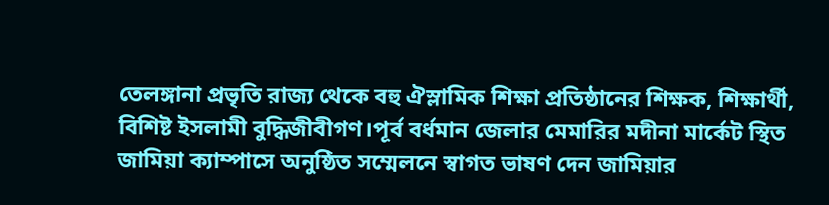তেলঙ্গানা প্রভৃতি রাজ্য থেকে বহু ঐস্লামিক শিক্ষা প্রতিষ্ঠানের শিক্ষক, শিক্ষার্থী, বিশিষ্ট ইসলামী বুদ্ধিজীবীগণ।পূর্ব বর্ধমান জেলার মেমারির মদীনা মার্কেট স্থিত জামিয়া ক্যাম্পাসে অনুষ্ঠিত সম্মেলনে স্বাগত ভাষণ দেন জামিয়ার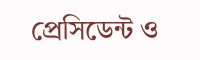প্রেসিডেন্ট ও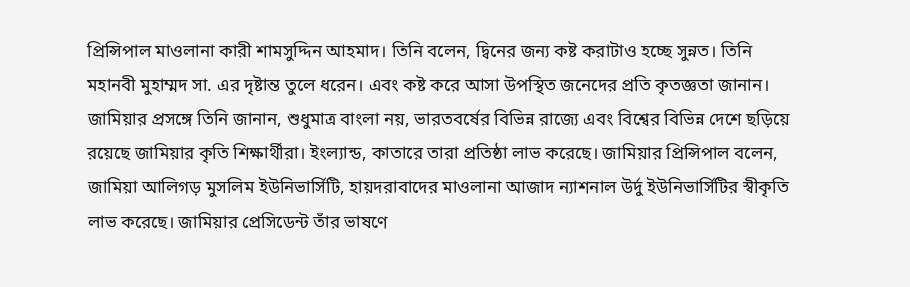প্রিন্সিপাল মাওলানা কারী শামসুদ্দিন আহমাদ। তিনি বলেন, দ্বিনের জন্য কষ্ট করাটাও হচ্ছে সুন্নত। তিনি মহানবী মুহাম্মদ সা. এর দৃষ্টান্ত তুলে ধরেন। এবং কষ্ট করে আসা উপস্থিত জনেদের প্রতি কৃতজ্ঞতা জানান। জামিয়ার প্রসঙ্গে তিনি জানান, শুধুমাত্র বাংলা নয়, ভারতবর্ষের বিভিন্ন রাজ্যে এবং বিশ্বের বিভিন্ন দেশে ছড়িয়ে রয়েছে জামিয়ার কৃতি শিক্ষার্থীরা। ইংল্যান্ড, কাতারে তারা প্রতিষ্ঠা লাভ করেছে। জামিয়ার প্রিন্সিপাল বলেন, জামিয়া আলিগড় মুসলিম ইউনিভার্সিটি, হায়দরাবাদের মাওলানা আজাদ ন্যাশনাল উর্দু ইউনিভার্সিটির স্বীকৃতি লাভ করেছে। জামিয়ার প্রেসিডেন্ট তাঁর ভাষণে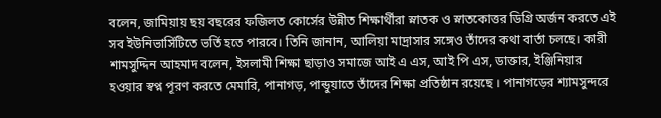বলেন, জামিয়ায় ছয় বছরের ফজিলত কোর্সের উন্নীত শিক্ষার্থীরা স্নাতক ও স্নাতকোত্তর ডিগ্রি অর্জন করতে এই সব ইউনিভার্সিটিতে ভর্তি হতে পারবে। তিনি জানান, আলিয়া মাদ্রাসার সঙ্গেও তাঁদের কথা বার্তা চলছে। কারী শামসুদ্দিন আহমাদ বলেন, ইসলামী শিক্ষা ছাড়াও সমাজে আই এ এস, আই পি এস, ডাক্তার, ইঞ্জিনিয়ার হওয়ার স্বপ্ন পূরণ করতে মেমারি, পানাগড়, পান্ডুয়াতে তাঁদের শিক্ষা প্রতিষ্ঠান রয়েছে । পানাগড়ের শ্যামসুন্দরে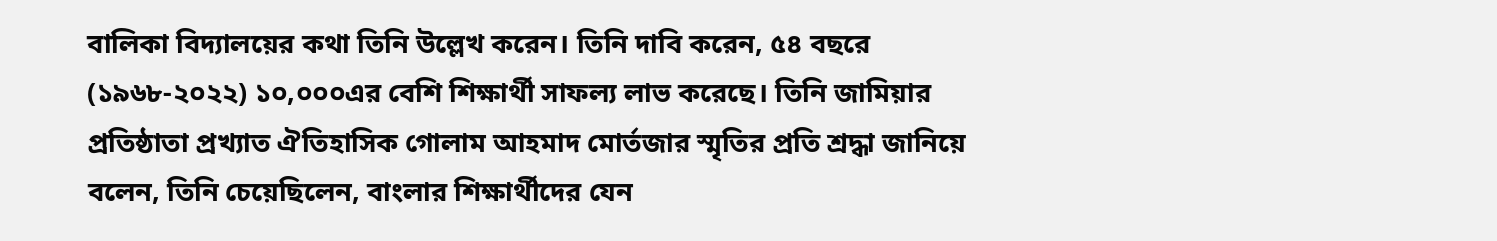বালিকা বিদ্যালয়ের কথা তিনি উল্লেখ করেন। তিনি দাবি করেন, ৫৪ বছরে (১৯৬৮-২০২২) ১০,০০০এর বেশি শিক্ষার্থী সাফল্য লাভ করেছে। তিনি জামিয়ার প্রতিষ্ঠাতা প্রখ্যাত ঐতিহাসিক গোলাম আহমাদ মোর্তজার স্মৃতির প্রতি শ্রদ্ধা জানিয়ে বলেন, তিনি চেয়েছিলেন, বাংলার শিক্ষার্থীদের যেন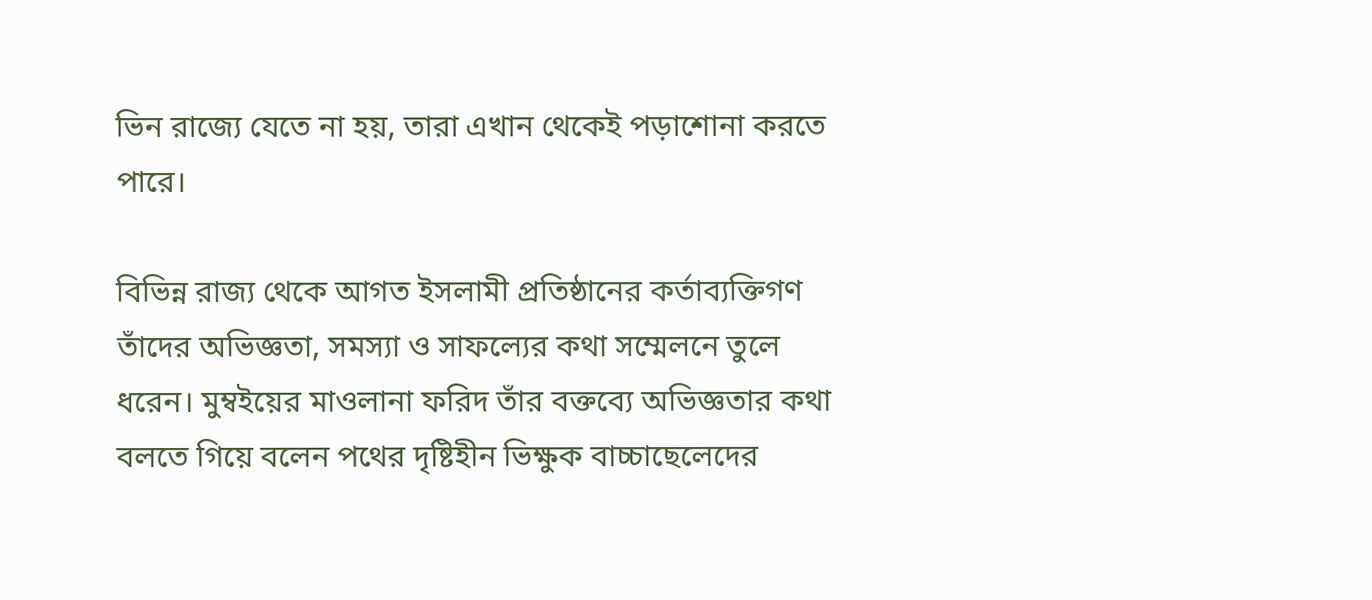ভিন রাজ্যে যেতে না হয়, তারা এখান থেকেই পড়াশোনা করতে পারে।

বিভিন্ন রাজ্য থেকে আগত ইসলামী প্রতিষ্ঠানের কর্তাব্যক্তিগণ তাঁদের অভিজ্ঞতা, সমস্যা ও সাফল্যের কথা সম্মেলনে তুলে ধরেন। মুম্বইয়ের মাওলানা ফরিদ তাঁর বক্তব্যে অভিজ্ঞতার কথা বলতে গিয়ে বলেন পথের দৃষ্টিহীন ভিক্ষুক বাচ্চাছেলেদের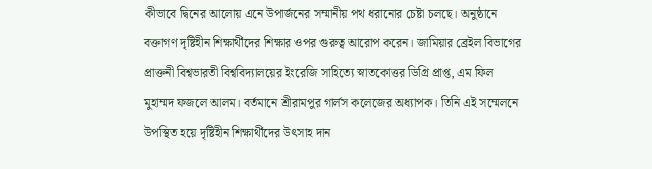কীভাবে দ্বিনের আলোয় এনে উপার্জনের সম্মানীয় পথ ধরানোর চেষ্টা চলছে। অনুষ্ঠানে বক্তাগণ দৃষ্টিহীন শিক্ষার্থীদের শিক্ষার ওপর গুরুত্ব আরোপ করেন। জামিয়ার ব্রেইল বিভাগের প্রাক্তনী বিশ্বভারতী বিশ্ববিদ্যালয়ের ইংরেজি সাহিত্যে স্নাতকোত্তর ডিগ্রি প্রাপ্ত, এম ফিল মুহাম্মদ ফজলে আলম। বর্তমানে শ্রীরামপুর গার্লস কলেজের অধ্যাপক। তিনি এই সম্মেলনে উপস্থিত হয়ে দৃষ্টিহীন শিক্ষার্থীদের উৎসাহ দান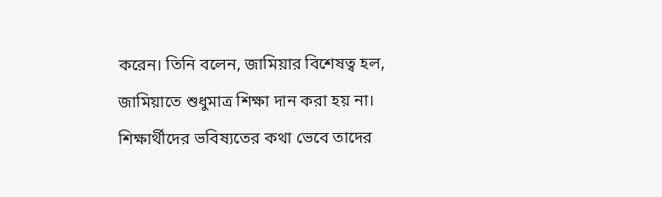করেন। তিনি বলেন, জামিয়ার বিশেষত্ব হল, জামিয়াতে শুধুমাত্র শিক্ষা দান করা হয় না। শিক্ষার্থীদের ভবিষ্যতের কথা ভেবে তাদের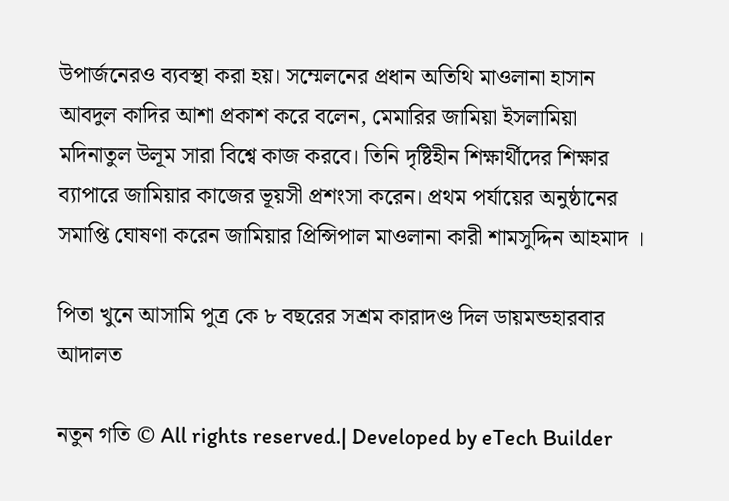উপার্জনেরও ব্যবস্থা করা হয়। সম্মেলনের প্রধান অতিথি মাওলানা হাসান আবদুল কাদির আশা প্রকাশ করে বলেন, মেমারির জামিয়া ইসলামিয়া মদিনাতুল উলূম সারা বিশ্বে কাজ করবে। তিনি দৃষ্টিহীন শিক্ষার্থীদের শিক্ষার ব্যাপারে জামিয়ার কাজের ভূয়সী প্রশংসা করেন। প্রথম পর্যায়ের অনুষ্ঠানের সমাপ্তি ঘোষণা করেন জামিয়ার প্রিন্সিপাল মাওলানা কারী শামসুদ্দিন আহমাদ ।

পিতা খুনে আসামি পুত্র কে ৮ বছরের সশ্রম কারাদণ্ড দিল ডায়মন্ডহারবার আদালত

নতুন গতি © All rights reserved.| Developed by eTech Builder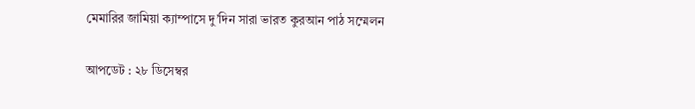মেমারির জামিয়া ক্যাম্পাসে দু’দিন সারা ভারত কুরআন পাঠ সম্মেলন

আপডেট : ২৮ ডিসেম্বর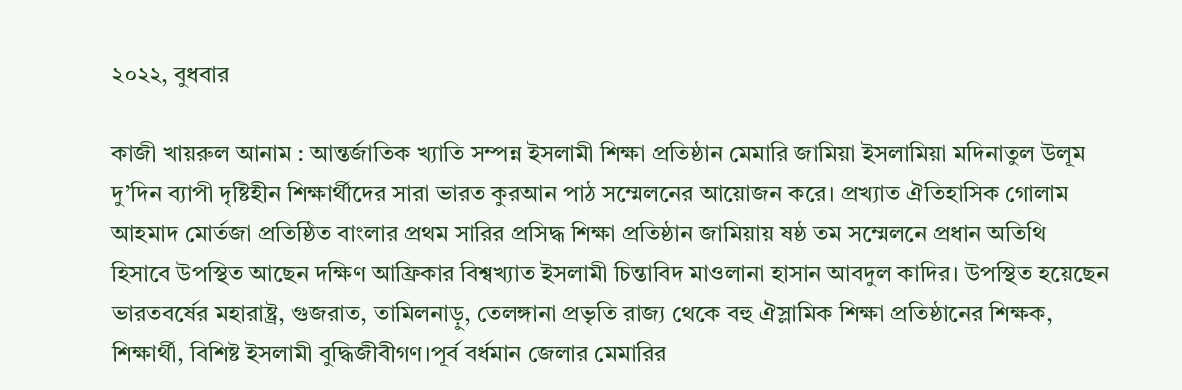২০২২, বুধবার

কাজী খায়রুল আনাম : আন্তর্জাতিক খ্যাতি সম্পন্ন ইসলামী শিক্ষা প্রতিষ্ঠান মেমারি জামিয়া ইসলামিয়া মদিনাতুল উলূম দু’দিন ব্যাপী দৃষ্টিহীন শিক্ষার্থীদের সারা ভারত কুরআন পাঠ সম্মেলনের আয়োজন করে। প্রখ্যাত ঐতিহাসিক গোলাম আহমাদ মোর্তজা প্রতিষ্ঠিত বাংলার প্রথম সারির প্রসিদ্ধ শিক্ষা প্রতিষ্ঠান জামিয়ায় ষষ্ঠ তম সম্মেলনে প্রধান অতিথি হিসাবে উপস্থিত আছেন দক্ষিণ আফ্রিকার বিশ্বখ্যাত ইসলামী চিন্তাবিদ মাওলানা হাসান আবদুল কাদির। উপস্থিত হয়েছেন ভারতবর্ষের মহারাষ্ট্র, গুজরাত, তামিলনাড়ু, তেলঙ্গানা প্রভৃতি রাজ্য থেকে বহু ঐস্লামিক শিক্ষা প্রতিষ্ঠানের শিক্ষক, শিক্ষার্থী, বিশিষ্ট ইসলামী বুদ্ধিজীবীগণ।পূর্ব বর্ধমান জেলার মেমারির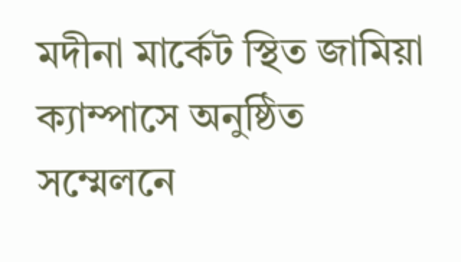মদীনা মার্কেট স্থিত জামিয়া ক্যাম্পাসে অনুষ্ঠিত সম্মেলনে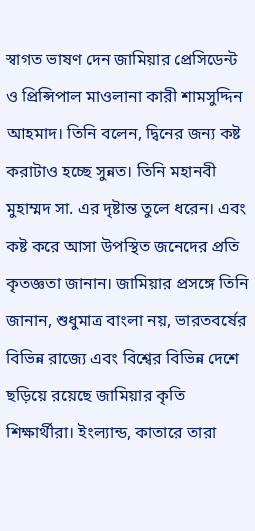স্বাগত ভাষণ দেন জামিয়ার প্রেসিডেন্ট ও প্রিন্সিপাল মাওলানা কারী শামসুদ্দিন আহমাদ। তিনি বলেন, দ্বিনের জন্য কষ্ট করাটাও হচ্ছে সুন্নত। তিনি মহানবী মুহাম্মদ সা. এর দৃষ্টান্ত তুলে ধরেন। এবং কষ্ট করে আসা উপস্থিত জনেদের প্রতি কৃতজ্ঞতা জানান। জামিয়ার প্রসঙ্গে তিনি জানান, শুধুমাত্র বাংলা নয়, ভারতবর্ষের বিভিন্ন রাজ্যে এবং বিশ্বের বিভিন্ন দেশে ছড়িয়ে রয়েছে জামিয়ার কৃতি শিক্ষার্থীরা। ইংল্যান্ড, কাতারে তারা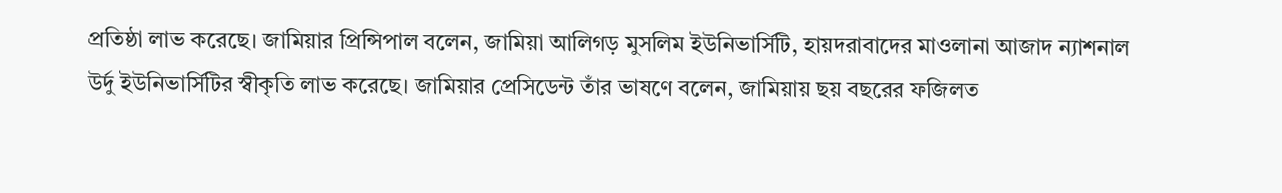প্রতিষ্ঠা লাভ করেছে। জামিয়ার প্রিন্সিপাল বলেন, জামিয়া আলিগড় মুসলিম ইউনিভার্সিটি, হায়দরাবাদের মাওলানা আজাদ ন্যাশনাল উর্দু ইউনিভার্সিটির স্বীকৃতি লাভ করেছে। জামিয়ার প্রেসিডেন্ট তাঁর ভাষণে বলেন, জামিয়ায় ছয় বছরের ফজিলত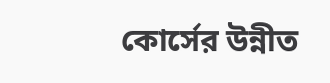কোর্সের উন্নীত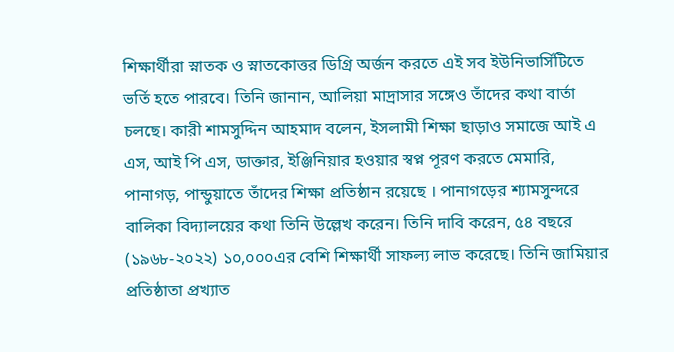শিক্ষার্থীরা স্নাতক ও স্নাতকোত্তর ডিগ্রি অর্জন করতে এই সব ইউনিভার্সিটিতে ভর্তি হতে পারবে। তিনি জানান, আলিয়া মাদ্রাসার সঙ্গেও তাঁদের কথা বার্তা চলছে। কারী শামসুদ্দিন আহমাদ বলেন, ইসলামী শিক্ষা ছাড়াও সমাজে আই এ এস, আই পি এস, ডাক্তার, ইঞ্জিনিয়ার হওয়ার স্বপ্ন পূরণ করতে মেমারি, পানাগড়, পান্ডুয়াতে তাঁদের শিক্ষা প্রতিষ্ঠান রয়েছে । পানাগড়ের শ্যামসুন্দরে বালিকা বিদ্যালয়ের কথা তিনি উল্লেখ করেন। তিনি দাবি করেন, ৫৪ বছরে (১৯৬৮-২০২২) ১০,০০০এর বেশি শিক্ষার্থী সাফল্য লাভ করেছে। তিনি জামিয়ার প্রতিষ্ঠাতা প্রখ্যাত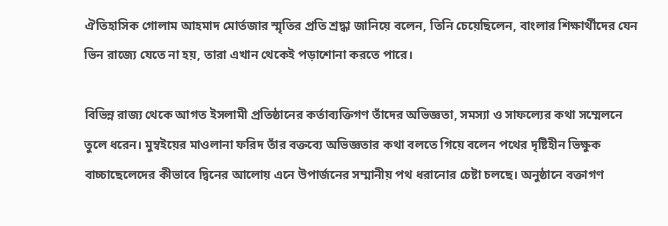ঐতিহাসিক গোলাম আহমাদ মোর্তজার স্মৃতির প্রতি শ্রদ্ধা জানিয়ে বলেন, তিনি চেয়েছিলেন, বাংলার শিক্ষার্থীদের যেন ভিন রাজ্যে যেতে না হয়, তারা এখান থেকেই পড়াশোনা করতে পারে।

বিভিন্ন রাজ্য থেকে আগত ইসলামী প্রতিষ্ঠানের কর্তাব্যক্তিগণ তাঁদের অভিজ্ঞতা, সমস্যা ও সাফল্যের কথা সম্মেলনে তুলে ধরেন। মুম্বইয়ের মাওলানা ফরিদ তাঁর বক্তব্যে অভিজ্ঞতার কথা বলতে গিয়ে বলেন পথের দৃষ্টিহীন ভিক্ষুক বাচ্চাছেলেদের কীভাবে দ্বিনের আলোয় এনে উপার্জনের সম্মানীয় পথ ধরানোর চেষ্টা চলছে। অনুষ্ঠানে বক্তাগণ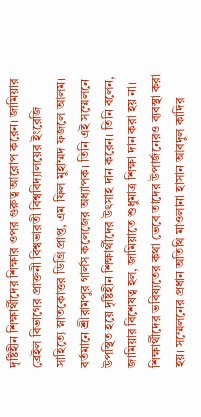দৃষ্টিহীন শিক্ষার্থীদের শিক্ষার ওপর গুরুত্ব আরোপ করেন। জামিয়ার ব্রেইল বিভাগের প্রাক্তনী বিশ্বভারতী বিশ্ববিদ্যালয়ের ইংরেজি সাহিত্যে স্নাতকোত্তর ডিগ্রি প্রাপ্ত, এম ফিল মুহাম্মদ ফজলে আলম। বর্তমানে শ্রীরামপুর গার্লস কলেজের অধ্যাপক। তিনি এই সম্মেলনে উপস্থিত হয়ে দৃষ্টিহীন শিক্ষার্থীদের উৎসাহ দান করেন। তিনি বলেন, জামিয়ার বিশেষত্ব হল, জামিয়াতে শুধুমাত্র শিক্ষা দান করা হয় না। শিক্ষার্থীদের ভবিষ্যতের কথা ভেবে তাদের উপার্জনেরও ব্যবস্থা করা হয়। সম্মেলনের প্রধান অতিথি মাওলানা হাসান আবদুল কাদির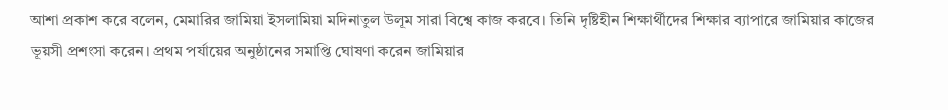আশা প্রকাশ করে বলেন, মেমারির জামিয়া ইসলামিয়া মদিনাতুল উলূম সারা বিশ্বে কাজ করবে। তিনি দৃষ্টিহীন শিক্ষার্থীদের শিক্ষার ব্যাপারে জামিয়ার কাজের ভূয়সী প্রশংসা করেন। প্রথম পর্যায়ের অনুষ্ঠানের সমাপ্তি ঘোষণা করেন জামিয়ার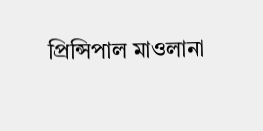প্রিন্সিপাল মাওলানা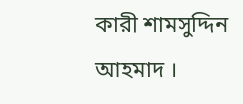কারী শামসুদ্দিন আহমাদ ।